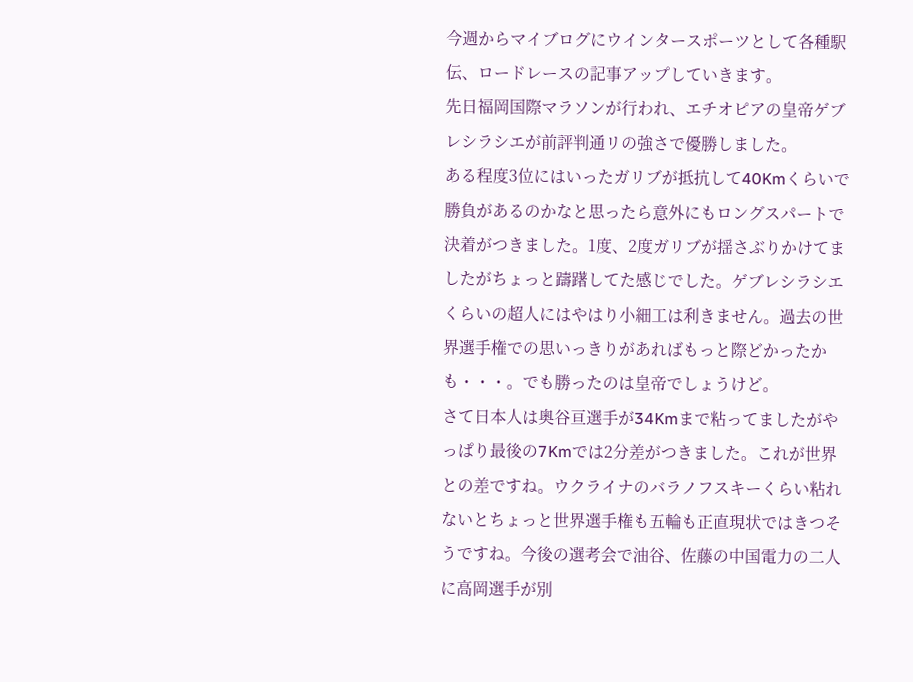今週からマイブログにウインタースポーツとして各種駅伝、ロードレースの記事アップしていきます。
先日福岡国際マラソンが行われ、エチオピアの皇帝ゲブレシラシエが前評判通リの強さで優勝しました。
ある程度3位にはいったガリブが抵抗して40Kmくらいで勝負があるのかなと思ったら意外にもロングスパートで決着がつきました。1度、2度ガリブが揺さぶりかけてましたがちょっと躊躇してた感じでした。ゲブレシラシエくらいの超人にはやはり小細工は利きません。過去の世界選手権での思いっきりがあればもっと際どかったかも・・・。でも勝ったのは皇帝でしょうけど。
さて日本人は奥谷亘選手が34Kmまで粘ってましたがやっぱり最後の7Kmでは2分差がつきました。これが世界との差ですね。ウクライナのバラノフスキーくらい粘れないとちょっと世界選手権も五輪も正直現状ではきつそうですね。今後の選考会で油谷、佐藤の中国電力の二人に高岡選手が別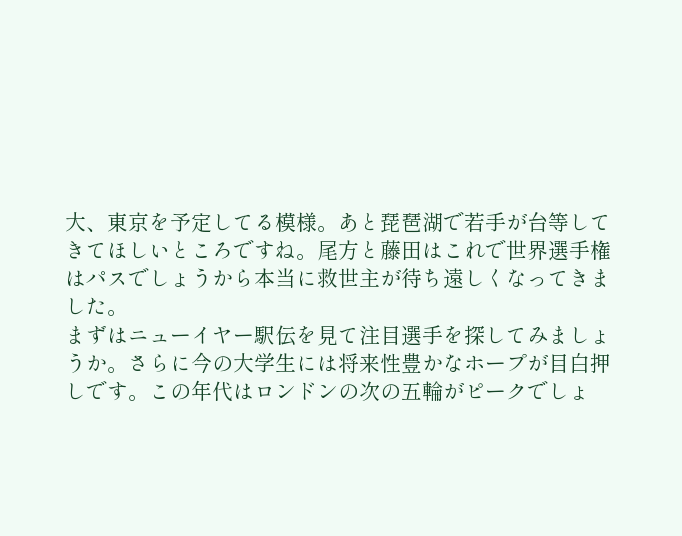大、東京を予定してる模様。あと琵琶湖で若手が台等してきてほしいところですね。尾方と藤田はこれで世界選手権はパスでしょうから本当に救世主が待ち遠しくなってきました。
まずはニューイヤー駅伝を見て注目選手を探してみましょうか。さらに今の大学生には将来性豊かなホープが目白押しです。この年代はロンドンの次の五輪がピークでしょ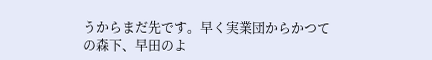うからまだ先です。早く実業団からかつての森下、早田のよ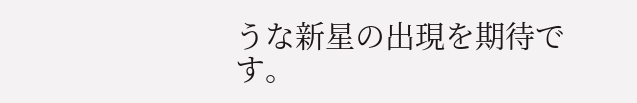うな新星の出現を期待です。